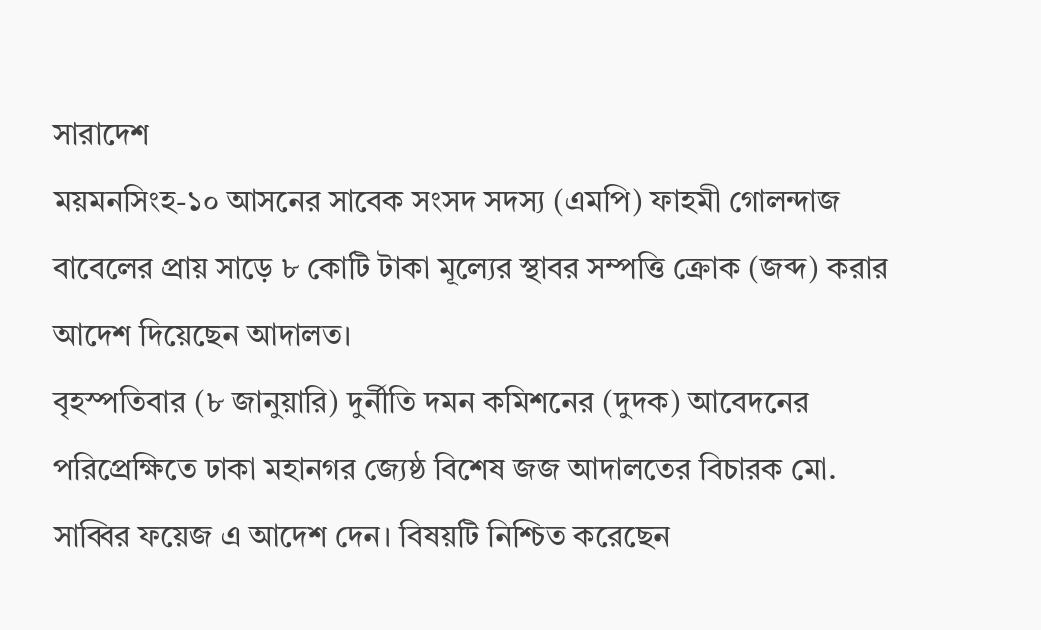সারাদেশ
ময়মনসিংহ-১০ আসনের সাবেক সংসদ সদস্য (এমপি) ফাহমী গোলন্দাজ বাবেলের প্রায় সাড়ে ৮ কোটি টাকা মূল্যের স্থাবর সম্পত্তি ক্রোক (জব্দ) করার আদেশ দিয়েছেন আদালত।
বৃহস্পতিবার (৮ জানুয়ারি) দুর্নীতি দমন কমিশনের (দুদক) আবেদনের পরিপ্রেক্ষিতে ঢাকা মহানগর জ্যেষ্ঠ বিশেষ জজ আদালতের বিচারক মো. সাব্বির ফয়েজ এ আদেশ দেন। বিষয়টি নিশ্চিত করেছেন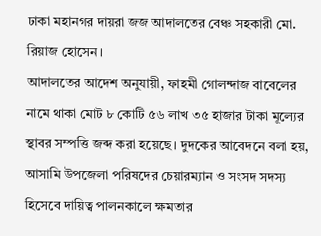ঢাকা মহানগর দায়রা জজ আদালতের বেঞ্চ সহকারী মো. রিয়াজ হোসেন।
আদালতের আদেশ অনুযায়ী, ফাহমী গোলন্দাজ বাবেলের নামে থাকা মোট ৮ কোটি ৫৬ লাখ ৩৫ হাজার টাকা মূল্যের স্থাবর সম্পত্তি জব্দ করা হয়েছে। দুদকের আবেদনে বলা হয়, আসামি উপজেলা পরিষদের চেয়ারম্যান ও সংসদ সদস্য হিসেবে দায়িত্ব পালনকালে ক্ষমতার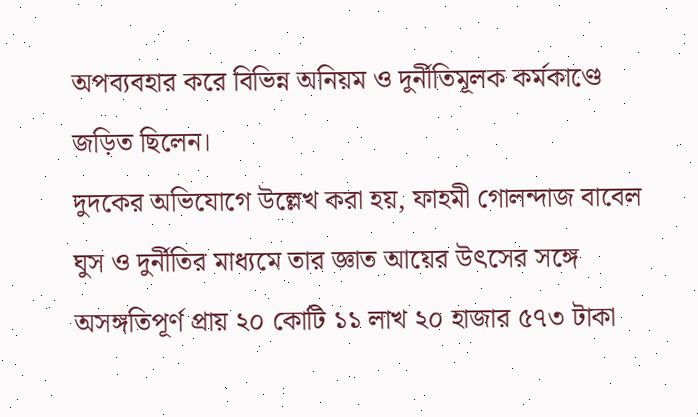অপব্যবহার করে বিভিন্ন অনিয়ম ও দুর্নীতিমূলক কর্মকাণ্ডে জড়িত ছিলেন।
দুদকের অভিযোগে উল্লেখ করা হয়, ফাহমী গোলন্দাজ বাবেল ঘুস ও দুর্নীতির মাধ্যমে তার জ্ঞাত আয়ের উৎসের সঙ্গে অসঙ্গতিপূর্ণ প্রায় ২০ কোটি ১১ লাখ ২০ হাজার ৫৭৩ টাকা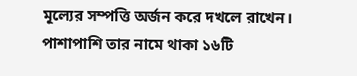মূল্যের সম্পত্তি অর্জন করে দখলে রাখেন। পাশাপাশি তার নামে থাকা ১৬টি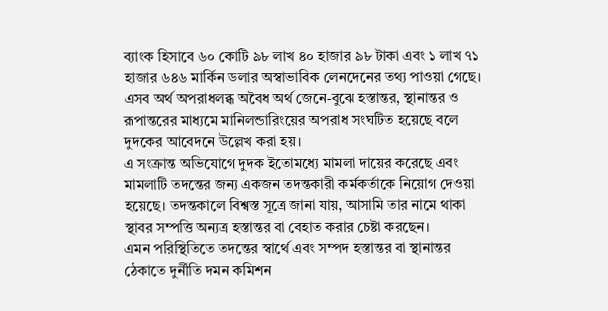ব্যাংক হিসাবে ৬০ কোটি ৯৮ লাখ ৪০ হাজার ৯৮ টাকা এবং ১ লাখ ৭১ হাজার ৬৪৬ মার্কিন ডলার অস্বাভাবিক লেনদেনের তথ্য পাওয়া গেছে। এসব অর্থ অপরাধলব্ধ অবৈধ অর্থ জেনে-বুঝে হস্তান্তর, স্থানান্তর ও রূপান্তরের মাধ্যমে মানিলন্ডারিংয়ের অপরাধ সংঘটিত হয়েছে বলে দুদকের আবেদনে উল্লেখ করা হয়।
এ সংক্রান্ত অভিযোগে দুদক ইতোমধ্যে মামলা দায়ের করেছে এবং মামলাটি তদন্তের জন্য একজন তদন্তকারী কর্মকর্তাকে নিয়োগ দেওয়া হয়েছে। তদন্তকালে বিশ্বস্ত সূত্রে জানা যায়, আসামি তার নামে থাকা স্থাবর সম্পত্তি অন্যত্র হস্তান্তর বা বেহাত করার চেষ্টা করছেন।
এমন পরিস্থিতিতে তদন্তের স্বার্থে এবং সম্পদ হস্তান্তর বা স্থানান্তর ঠেকাতে দুর্নীতি দমন কমিশন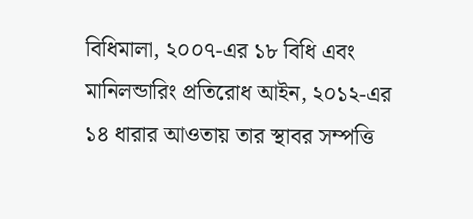বিধিমালা, ২০০৭-এর ১৮ বিধি এবং মানিলন্ডারিং প্রতিরোধ আইন, ২০১২-এর ১৪ ধারার আওতায় তার স্থাবর সম্পত্তি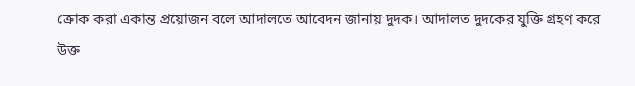ক্রোক করা একান্ত প্রয়োজন বলে আদালতে আবেদন জানায় দুদক। আদালত দুদকের যুক্তি গ্রহণ করে উক্ত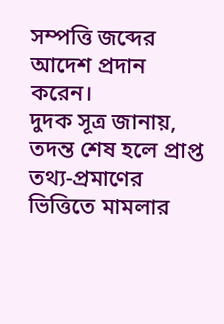সম্পত্তি জব্দের আদেশ প্রদান করেন।
দুদক সূত্র জানায়, তদন্ত শেষ হলে প্রাপ্ত তথ্য-প্রমাণের ভিত্তিতে মামলার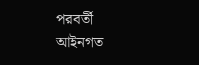পরবর্তী আইনগত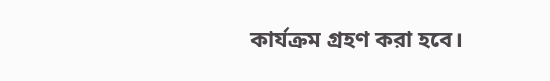কার্যক্রম গ্রহণ করা হবে।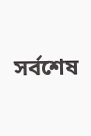সর্বশেষ